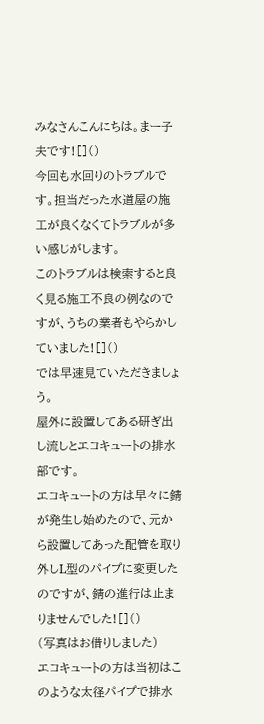みなさんこんにちは。まー子夫です![]()
今回も水回りのトラブルです。担当だった水道屋の施工が良くなくてトラブルが多い感じがします。
このトラブルは検索すると良く見る施工不良の例なのですが、うちの業者もやらかしていました![]()
では早速見ていただきましょう。
屋外に設置してある研ぎ出し流しとエコキュートの排水部です。
エコキュートの方は早々に錆が発生し始めたので、元から設置してあった配管を取り外しL型のパイプに変更したのですが、錆の進行は止まりませんでした![]()
(写真はお借りしました)
エコキュートの方は当初はこのような太径パイプで排水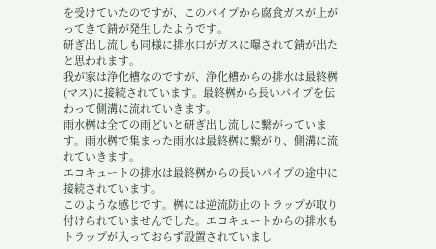を受けていたのですが、このパイプから腐食ガスが上がってきて錆が発生したようです。
研ぎ出し流しも同様に排水口がガスに曝されて錆が出たと思われます。
我が家は浄化槽なのですが、浄化槽からの排水は最終桝(マス)に接続されています。最終桝から長いパイプを伝わって側溝に流れていきます。
雨水桝は全ての雨どいと研ぎ出し流しに繋がっています。雨水桝で集まった雨水は最終桝に繋がり、側溝に流れていきます。
エコキュートの排水は最終桝からの長いパイプの途中に接続されています。
このような感じです。桝には逆流防止のトラップが取り付けられていませんでした。エコキュートからの排水もトラップが入っておらず設置されていまし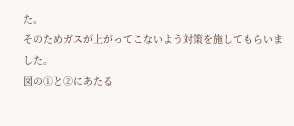た。
そのためガスが上がってこないよう対策を施してもらいました。
図の①と②にあたる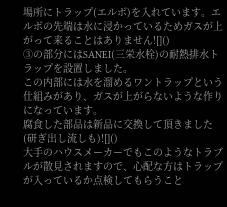場所にトラップ(エルボ)を入れています。エルボの先端は水に浸かっているためガスが上がって来ることはありません![]()
③の部分にはSANEI(三栄水栓)の耐熱排水トラップを設置しました。
この内部には水を溜めるワントラップという仕組みがあり、ガスが上がらないような作りになっています。
腐食した部品は新品に交換して頂きました(研ぎ出し流しも)![]()
大手のハウスメーカーでもこのようなトラブルが散見されますので、心配な方はトラップが入っているか点検してもらうこと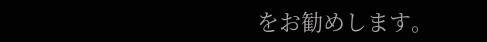をお勧めします。